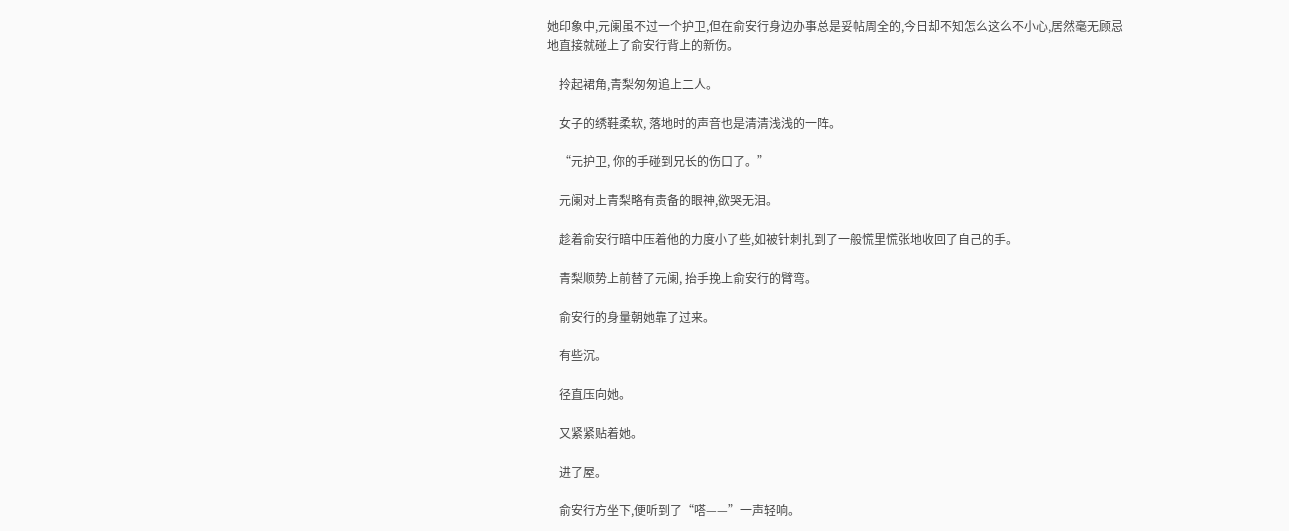她印象中,元阑虽不过一个护卫,但在俞安行身边办事总是妥帖周全的,今日却不知怎么这么不小心,居然毫无顾忌地直接就碰上了俞安行背上的新伤。

    拎起裙角,青梨匆匆追上二人。

    女子的绣鞋柔软, 落地时的声音也是清清浅浅的一阵。

    “元护卫, 你的手碰到兄长的伤口了。”

    元阑对上青梨略有责备的眼神,欲哭无泪。

    趁着俞安行暗中压着他的力度小了些,如被针刺扎到了一般慌里慌张地收回了自己的手。

    青梨顺势上前替了元阑, 抬手挽上俞安行的臂弯。

    俞安行的身量朝她靠了过来。

    有些沉。

    径直压向她。

    又紧紧贴着她。

    进了屋。

    俞安行方坐下,便听到了“嗒——”一声轻响。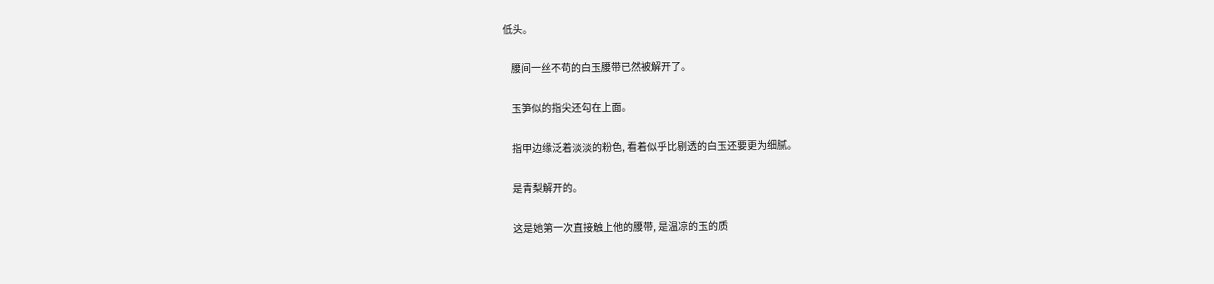低头。

    腰间一丝不苟的白玉腰带已然被解开了。

    玉笋似的指尖还勾在上面。

    指甲边缘泛着淡淡的粉色, 看着似乎比剔透的白玉还要更为细腻。

    是青梨解开的。

    这是她第一次直接触上他的腰带, 是温凉的玉的质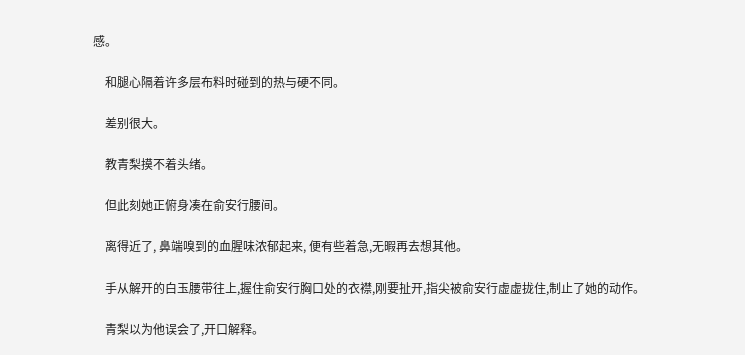感。

    和腿心隔着许多层布料时碰到的热与硬不同。

    差别很大。

    教青梨摸不着头绪。

    但此刻她正俯身凑在俞安行腰间。

    离得近了, 鼻端嗅到的血腥味浓郁起来, 便有些着急,无暇再去想其他。

    手从解开的白玉腰带往上,握住俞安行胸口处的衣襟,刚要扯开,指尖被俞安行虚虚拢住,制止了她的动作。

    青梨以为他误会了,开口解释。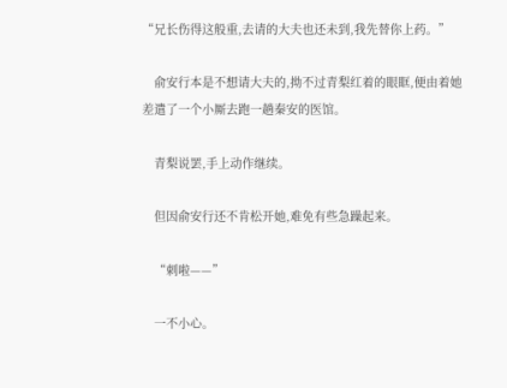“兄长伤得这般重,去请的大夫也还未到,我先替你上药。”

    俞安行本是不想请大夫的,拗不过青梨红着的眼眶,便由着她差遣了一个小厮去跑一趟秦安的医馆。

    青梨说罢,手上动作继续。

    但因俞安行还不肯松开她,难免有些急躁起来。

    “刺啦——”

    一不小心。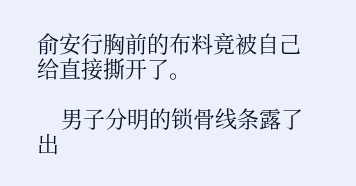俞安行胸前的布料竟被自己给直接撕开了。

    男子分明的锁骨线条露了出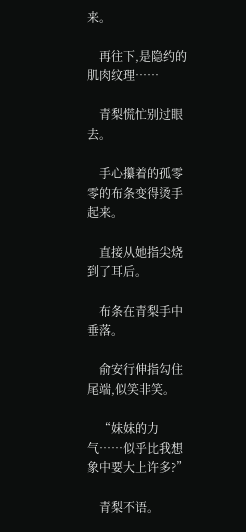来。

    再往下,是隐约的肌肉纹理……

    青梨慌忙别过眼去。

    手心攥着的孤零零的布条变得烫手起来。

    直接从她指尖烧到了耳后。

    布条在青梨手中垂落。

    俞安行伸指勾住尾端,似笑非笑。

    “妹妹的力气……似乎比我想象中要大上许多?”

    青梨不语。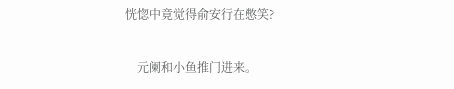恍惚中竟觉得俞安行在憋笑?

    元阑和小鱼推门进来。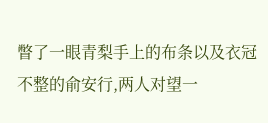瞥了一眼青梨手上的布条以及衣冠不整的俞安行,两人对望一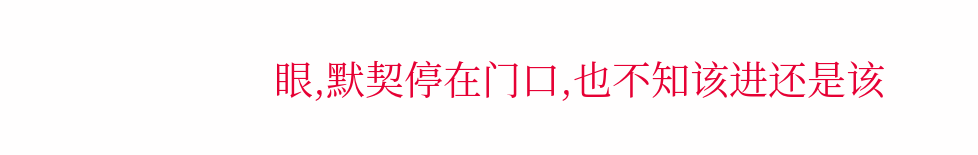眼,默契停在门口,也不知该进还是该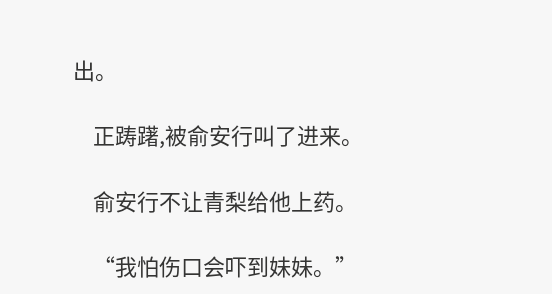出。

    正踌躇,被俞安行叫了进来。

    俞安行不让青梨给他上药。

    “我怕伤口会吓到妹妹。”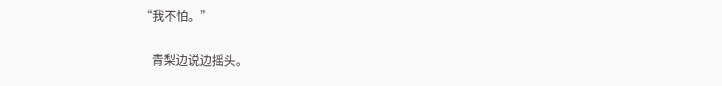“我不怕。”

    青梨边说边摇头。